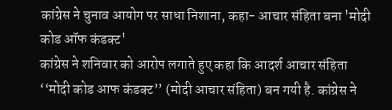कांग्रेस ने चुनाव आयोग पर साधा निशाना, कहा- आचार संहिता बना 'मोदी कोड ऑफ कंडक्ट'
कांग्रेस ने शनिवार को आरोप लगाते हुए कहा कि आदर्श आचार संहिता ‘‘मोदी कोड आफ कंडक्ट’’ (मोदी आचार संहिता) बन गयी है. कांग्रेस ने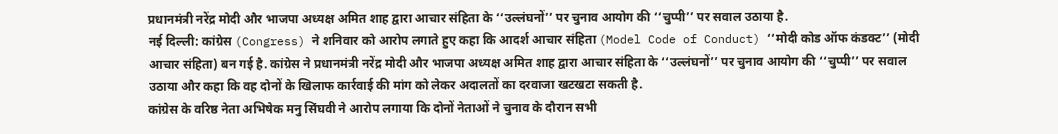प्रधानमंत्री नरेंद्र मोदी और भाजपा अध्यक्ष अमित शाह द्वारा आचार संहिता के ‘‘उल्लंघनों’’ पर चुनाव आयोग की ‘‘चुप्पी’’ पर सवाल उठाया है.
नई दिल्ली: कांग्रेस (Congress) ने शनिवार को आरोप लगाते हुए कहा कि आदर्श आचार संहिता (Model Code of Conduct) ‘‘मोदी कोड ऑफ कंडक्ट’’ (मोदी आचार संहिता) बन गई है. कांग्रेस ने प्रधानमंत्री नरेंद्र मोदी और भाजपा अध्यक्ष अमित शाह द्वारा आचार संहिता के ‘‘उल्लंघनों’’ पर चुनाव आयोग की ‘‘चुप्पी’’ पर सवाल उठाया और कहा कि वह दोनों के खिलाफ कार्रवाई की मांग को लेकर अदालतों का दरवाजा खटखटा सकती है.
कांग्रेस के वरिष्ठ नेता अभिषेक मनु सिंघवी ने आरोप लगाया कि दोनों नेताओं ने चुनाव के दौरान सभी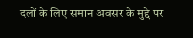दलों के लिए समान अवसर के मुद्दे पर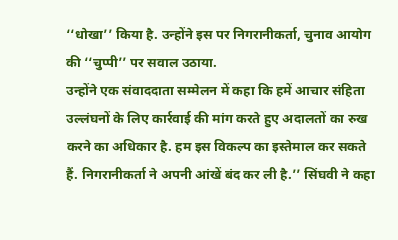‘‘धोखा’’ किया है. उन्होंने इस पर निगरानीकर्ता, चुनाव आयोग की ‘‘चुप्पी’’ पर सवाल उठाया.
उन्होंने एक संवाददाता सम्मेलन में कहा कि हमें आचार संहिता उल्लंघनों के लिए कार्रवाई की मांग करते हुए अदालतों का रुख करने का अधिकार है. हम इस विकल्प का इस्तेमाल कर सकते हैं. निगरानीकर्ता ने अपनी आंखें बंद कर ली है.’’ सिंघवी ने कहा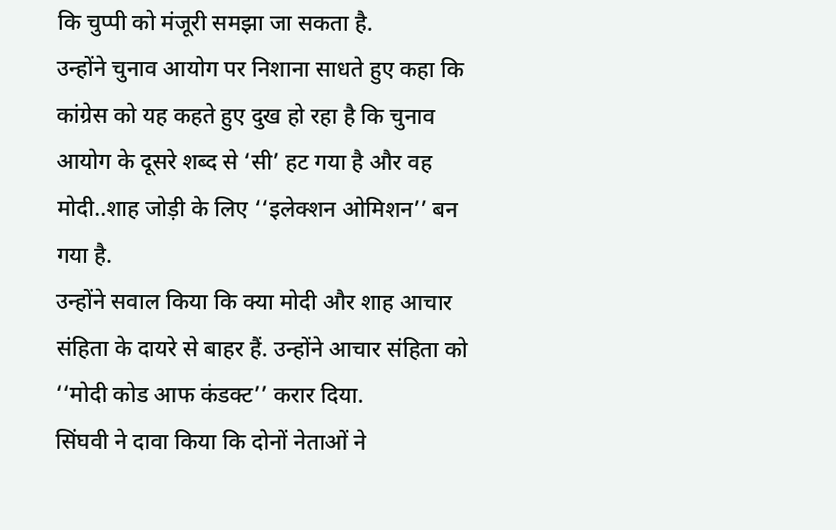कि चुप्पी को मंजूरी समझा जा सकता है.
उन्होंने चुनाव आयोग पर निशाना साधते हुए कहा कि कांग्रेस को यह कहते हुए दुख हो रहा है कि चुनाव आयोग के दूसरे शब्द से ‘सी’ हट गया है और वह मोदी..शाह जोड़ी के लिए ‘‘इलेक्शन ओमिशन’’ बन गया है.
उन्होंने सवाल किया कि क्या मोदी और शाह आचार संहिता के दायरे से बाहर हैं. उन्होंने आचार संहिता को ‘‘मोदी कोड आफ कंडक्ट’’ करार दिया.
सिंघवी ने दावा किया कि दोनों नेताओं ने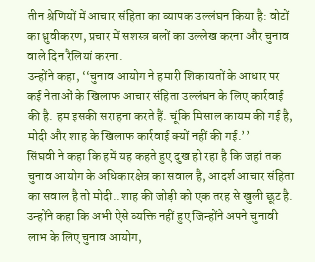तीन श्रेणियों में आचार संहिता का व्यापक उल्लंघन किया है: वोटों का ध्रुवीकरण, प्रचार में सशस्त्र बलों का उल्लेख करना और चुनाव वाले दिन रैलियां करना.
उन्होंने कहा, ‘‘चुनाव आयोग ने हमारी शिकायतों के आधार पर कई नेताओं के खिलाफ आचार संहिता उल्लंघन के लिए कार्रवाई की है. हम इसकी सराहना करते हैं. चूंकि मिसाल कायम की गई है, मोदी और शाह के खिलाफ कार्रवाई क्यों नहीं की गई.’’
सिंघवी ने कहा कि हमें यह कहते हुए दुख हो रहा है कि जहां तक चुनाव आयोग के अधिकारक्षेत्र का सवाल है, आदर्श आचार संहिता का सवाल है तो मोदी..शाह की जोड़ी को एक तरह से खुली छूट है.
उन्होंने कहा कि अभी ऐसे व्यक्ति नहीं हुए जिन्होंने अपने चुनावी लाभ के लिए चुनाव आयोग,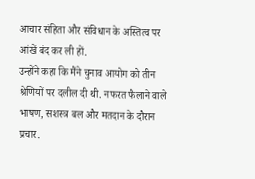आचार संहिता और संविधान के अस्तित्व पर आंखें बंद कर ली हों.
उन्होंने कहा कि मैंने चुनाव आयोग को तीन श्रेणियों पर दलील दी थी. नफरत फैलाने वाले भाषण, सशस्त्र बल और मतदान के दौरान प्रचार.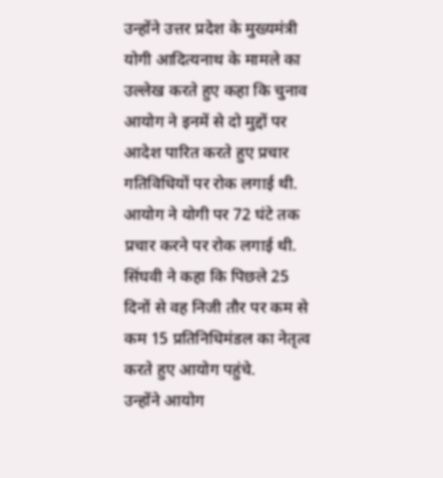उन्होंने उत्तर प्रदेश के मुख्यमंत्री योगी आदित्यनाथ के मामले का उल्लेख करते हुए कहा कि चुनाव आयोग ने इनमें से दो मुद्दों पर आदेश पारित करते हुए प्रचार गतिविधियों पर रोक लगाई थी.
आयोग ने योगी पर 72 घंटे तक प्रचार करने पर रोक लगाई थी. सिंघवी ने कहा कि पिछले 25 दिनों से वह निजी तौर पर कम से कम 15 प्रतिनिधिमंडल का नेतृत्व करते हुए आयोग पहुंचे.
उन्होंने आयोग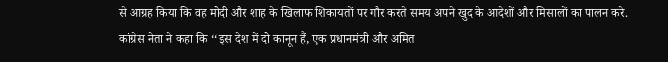से आग्रह किया कि वह मोदी और शाह के खिलाफ शिकायतों पर गौर करते समय अपने खुद के आदेशों और मिसालों का पालन करे.
कांग्रेस नेता ने कहा कि ‘‘इस देश में दो कानून हैं, एक प्रधानमंत्री और अमित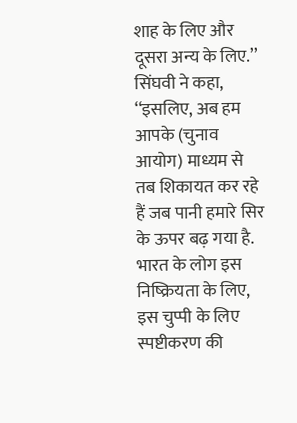शाह के लिए और दूसरा अन्य के लिए.’’
सिंघवी ने कहा, ‘‘इसलिए, अब हम आपके (चुनाव आयोग) माध्यम से तब शिकायत कर रहे हैं जब पानी हमारे सिर के ऊपर बढ़ गया है. भारत के लोग इस निष्क्रियता के लिए, इस चुप्पी के लिए स्पष्टीकरण की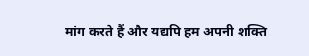मांग करते हैं और यद्यपि हम अपनी शक्ति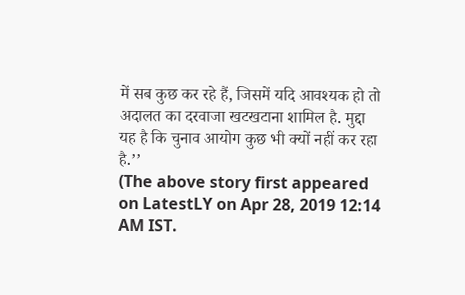में सब कुछ कर रहे हैं, जिसमें यदि आवश्यक हो तो अदालत का दरवाजा खटखटाना शामिल है. मुद्दा यह है कि चुनाव आयोग कुछ भी क्यों नहीं कर रहा है.’’
(The above story first appeared on LatestLY on Apr 28, 2019 12:14 AM IST.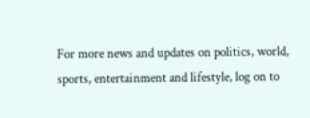For more news and updates on politics, world, sports, entertainment and lifestyle, log on to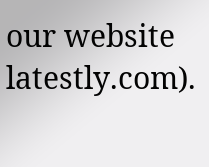our website latestly.com).